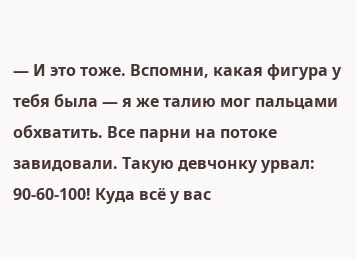— И это тоже. Вспомни, какая фигура у тебя была — я же талию мог пальцами обхватить. Все парни на потоке завидовали. Такую девчонку урвал: 90-60-100! Куда всё у вас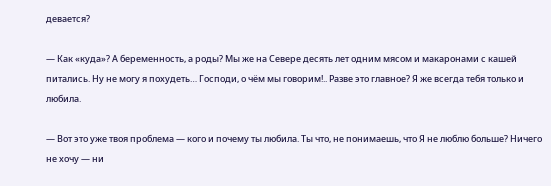девается?

— Как «куда»? А беременность, а роды? Мы же на Севере десять лет одним мясом и макаронами с кашей питались. Ну не могу я похудеть… Господи, о чём мы говорим!.. Разве это главное? Я же всегда тебя только и любила.

— Вот это уже твоя проблема — кого и почему ты любила. Ты что, не понимаешь, что Я не люблю больше? Ничего не хочу — ни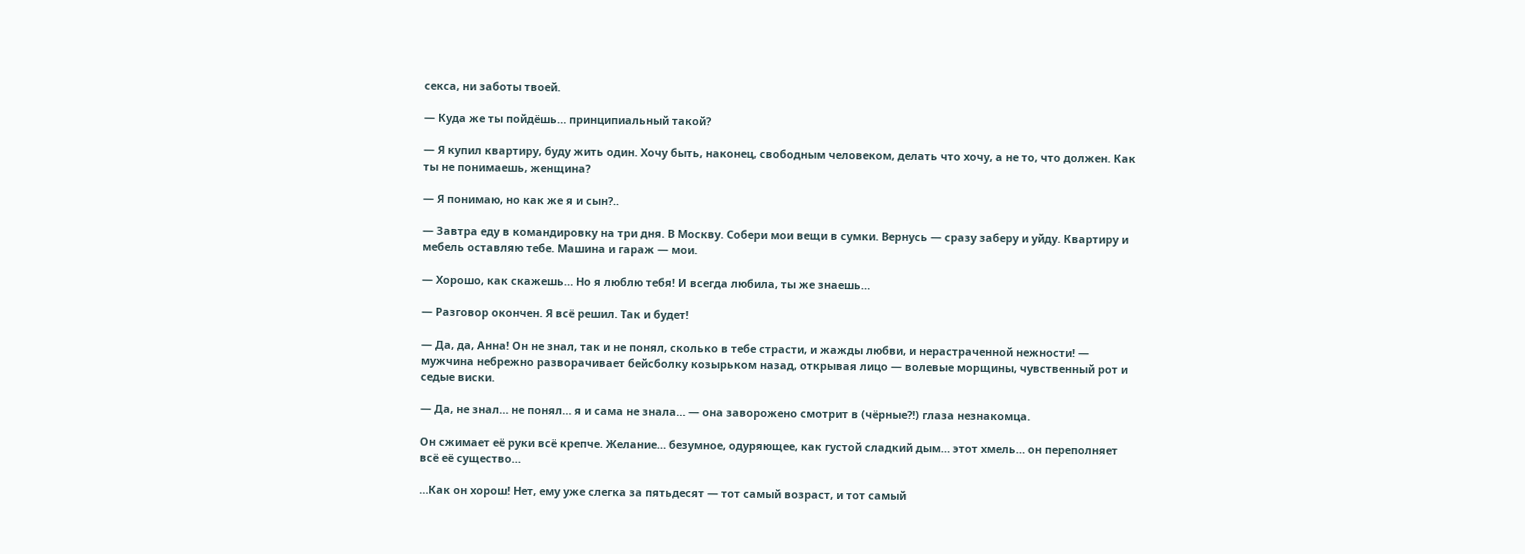секса, ни заботы твоей.

— Куда же ты пойдёшь… принципиальный такой?

— Я купил квартиру, буду жить один. Хочу быть, наконец, свободным человеком, делать что хочу, а не то, что должен. Как ты не понимаешь, женщина?

— Я понимаю, но как же я и сын?..

— Завтра еду в командировку на три дня. В Москву. Собери мои вещи в сумки. Вернусь — сразу заберу и уйду. Квартиру и мебель оставляю тебе. Машина и гараж — мои.

— Хорошо, как скажешь… Но я люблю тебя! И всегда любила, ты же знаешь…

— Разговор окончен. Я всё решил. Так и будет!

— Да, да, Анна! Он не знал, так и не понял, сколько в тебе страсти, и жажды любви, и нерастраченной нежности! — мужчина небрежно разворачивает бейсболку козырьком назад, открывая лицо — волевые морщины, чувственный рот и седые виски.

— Да, не знал… не понял… я и сама не знала… — она заворожено смотрит в (чёрные?!) глаза незнакомца.

Он сжимает её руки всё крепче. Желание… безумное, одуряющее, как густой сладкий дым… этот хмель… он переполняет всё её существо…

…Как он хорош! Нет, ему уже слегка за пятьдесят — тот самый возраст, и тот самый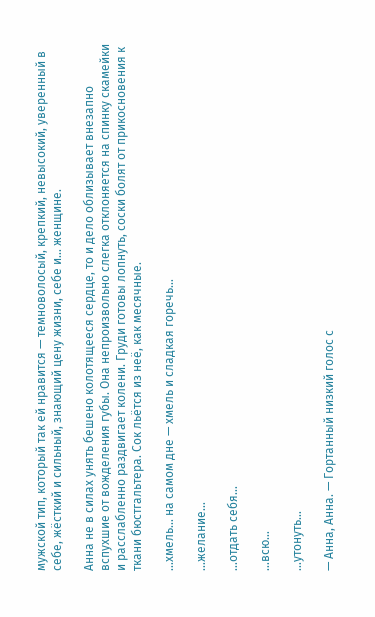мужской тип, который так ей нравится — темноволосый, крепкий, невысокий, уверенный в себе, жёсткий и сильный, знающий цену жизни, себе и… женщине.

Анна не в силах унять бешено колотящееся сердце, то и дело облизывает внезапно вспухшие от вожделения губы. Она непроизвольно слегка отклоняется на спинку скамейки и расслабленно раздвигает колени. Груди готовы лопнуть, соски болят от прикосновения к ткани бюстгальтера. Сок льётся из неё, как месячные.

…хмель… на самом дне — хмель и сладкая горечь…

…желание…

…отдать себя…

…всю…

…утонуть…

— Анна, Анна. — Гортанный низкий голос с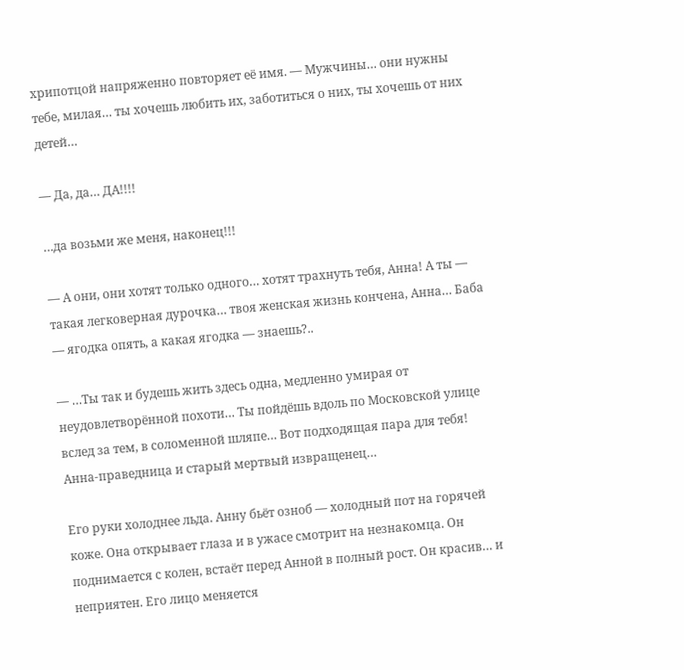хрипотцой напряженно повторяет её имя. — Мужчины… они нужны тебе, милая… ты хочешь любить их, заботиться о них, ты хочешь от них детей…

— Да, да… ДА!!!!

…да возьми же меня, наконец!!!

— А они, они хотят только одного… хотят трахнуть тебя, Анна! А ты — такая легковерная дурочка… твоя женская жизнь кончена, Анна… Баба — ягодка опять, а какая ягодка — знаешь?..

— …Ты так и будешь жить здесь одна, медленно умирая от неудовлетворённой похоти… Ты пойдёшь вдоль по Московской улице вслед за тем, в соломенной шляпе… Вот подходящая пара для тебя! Анна-праведница и старый мертвый извращенец…

Его руки холоднее льда. Анну бьёт озноб — холодный пот на горячей коже. Она открывает глаза и в ужасе смотрит на незнакомца. Он поднимается с колен, встаёт перед Анной в полный рост. Он красив… и неприятен. Его лицо меняется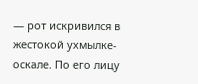— рот искривился в жестокой ухмылке-оскале. По его лицу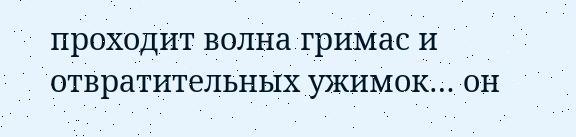проходит волна гримас и отвратительных ужимок… он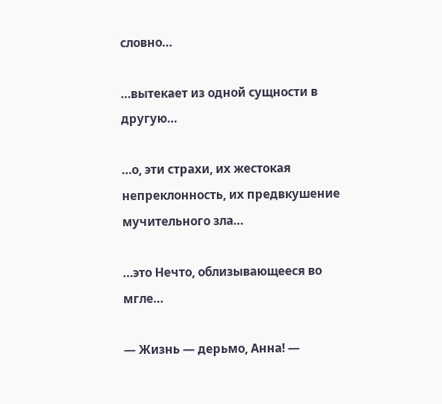словно…

…вытекает из одной сущности в другую…

…о, эти страхи, их жестокая непреклонность, их предвкушение мучительного зла…

…это Нечто, облизывающееся во мгле…

— Жизнь — дерьмо, Анна! —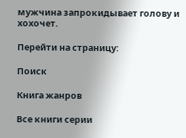мужчина запрокидывает голову и хохочет.

Перейти на страницу:

Поиск

Книга жанров

Все книги серии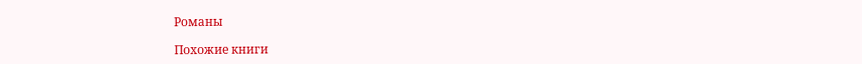Романы

Похожие книги